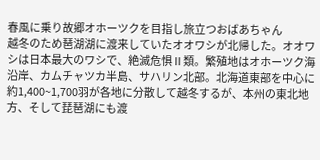春風に乗り故郷オホーツクを目指し旅立つおばあちゃん
越冬のため琶湖湖に渡来していたオオワシが北帰した。オオワシは日本最大のワシで、絶滅危惧Ⅱ類。繁殖地はオホーツク海沿岸、カムチャツカ半島、サハリン北部。北海道東部を中心に約1,400~1,700羽が各地に分散して越冬するが、本州の東北地方、そして琵琶湖にも渡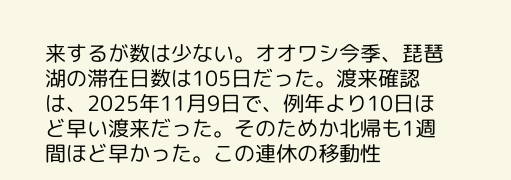来するが数は少ない。オオワシ今季、琵琶湖の滞在日数は105日だった。渡来確認は、2025年11月9日で、例年より10日ほど早い渡来だった。そのためか北帰も1週間ほど早かった。この連休の移動性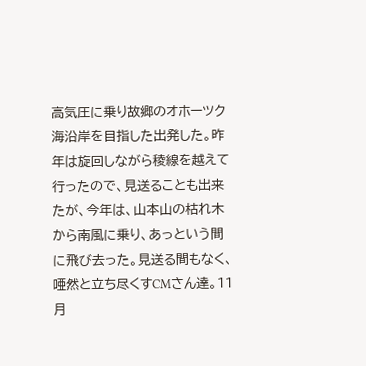高気圧に乗り故郷のオホーツク海沿岸を目指した出発した。昨年は旋回しながら稜線を越えて行ったので、見送ることも出来たが、今年は、山本山の枯れ木から南風に乗り、あっという間に飛び去った。見送る間もなく、唖然と立ち尽くすCMさん達。11月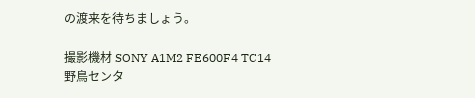の渡来を待ちましょう。

撮影機材 SONY A1M2 FE600F4 TC14
野鳥センタ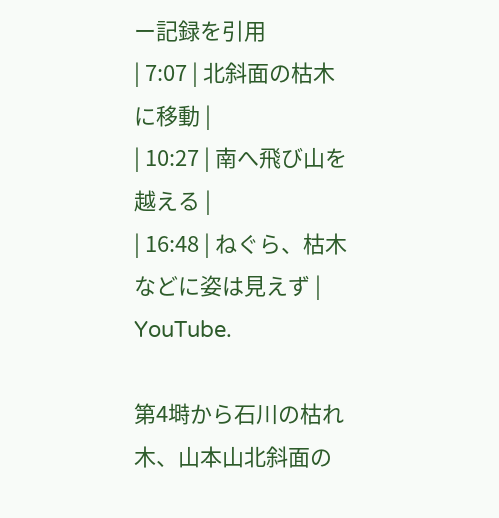ー記録を引用
| 7:07 | 北斜面の枯木に移動 |
| 10:27 | 南へ飛び山を越える |
| 16:48 | ねぐら、枯木などに姿は見えず |
YouTube.

第4塒から石川の枯れ木、山本山北斜面の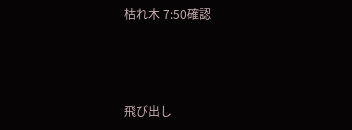枯れ木 7:50確認



飛び出し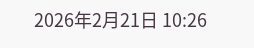2026年2月21日 10:26